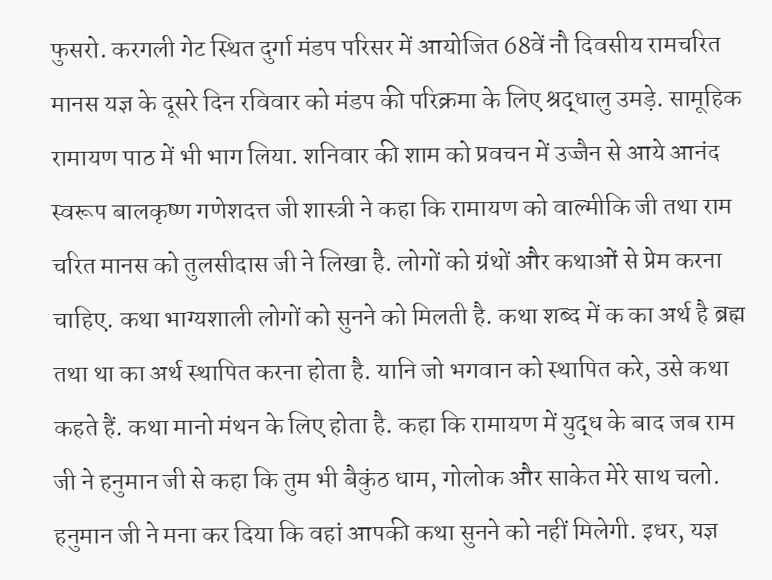फुसरो. करगली गेट स्थित दुर्गा मंडप परिसर में आयोजित 68वें नौ दिवसीय रामचरित मानस यज्ञ के दूसरे दिन रविवार को मंडप की परिक्रमा के लिए श्रद्धालु उमड़े. सामूहिक रामायण पाठ में भी भाग लिया. शनिवार की शाम को प्रवचन में उज्जैन से आये आनंद स्वरूप बालकृष्ण गणेशदत्त जी शास्त्री ने कहा कि रामायण को वाल्मीकि जी तथा राम चरित मानस को तुलसीदास जी ने लिखा है. लोगों को ग्रंथों और कथाओं से प्रेम करना चाहिए. कथा भाग्यशाली लोगों को सुनने को मिलती है. कथा शब्द में क का अर्थ है ब्रह्म तथा था का अर्थ स्थापित करना होता है. यानि जो भगवान को स्थापित करे, उसे कथा कहते हैं. कथा मानो मंथन के लिए होता है. कहा कि रामायण में युद्ध के बाद जब राम जी ने हनुमान जी से कहा कि तुम भी बैकुंठ धाम, गोलोक और साकेत मेरे साथ चलो. हनुमान जी ने मना कर दिया कि वहां आपकी कथा सुनने को नहीं मिलेगी. इधर, यज्ञ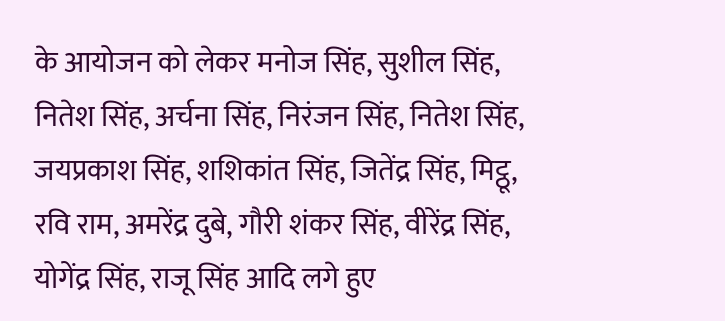के आयोजन को लेकर मनोज सिंह, सुशील सिंह, नितेश सिंह, अर्चना सिंह, निरंजन सिंह, नितेश सिंह, जयप्रकाश सिंह, शशिकांत सिंह, जितेंद्र सिंह, मिट्ठू, रवि राम, अमरेंद्र दुबे, गौरी शंकर सिंह, वीरेंद्र सिंह, योगेंद्र सिंह, राजू सिंह आदि लगे हुए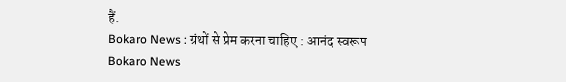हैं.
Bokaro News : ग्रंथों से प्रेम करना चाहिए : आनंद स्वरूप
Bokaro News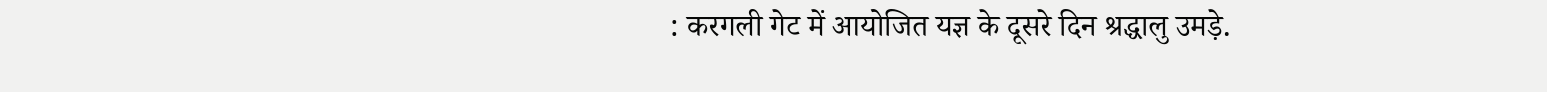: करगली गेट में आयोजित यज्ञ के दूसरे दिन श्रद्धालु उमड़े.